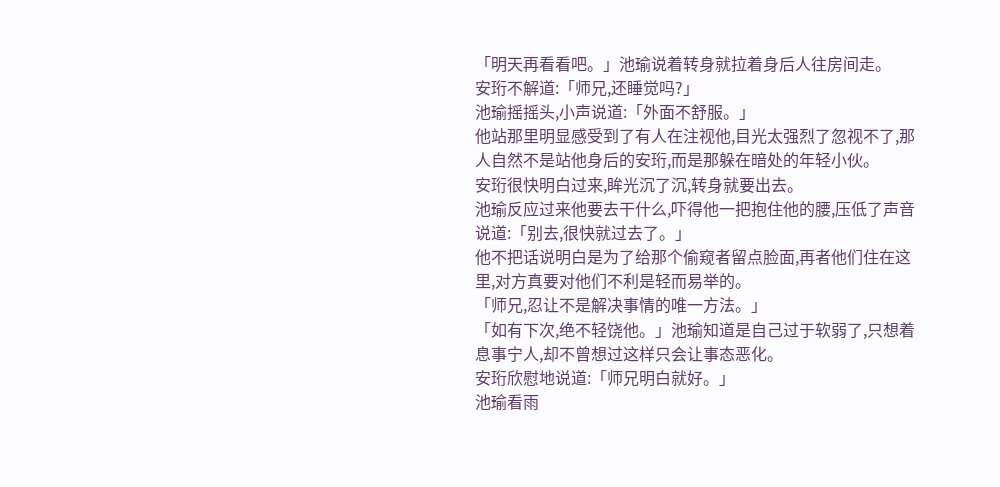「明天再看看吧。」池瑜说着转身就拉着身后人往房间走。
安珩不解道:「师兄,还睡觉吗?」
池瑜摇摇头,小声说道:「外面不舒服。」
他站那里明显感受到了有人在注视他,目光太强烈了忽视不了,那人自然不是站他身后的安珩,而是那躲在暗处的年轻小伙。
安珩很快明白过来,眸光沉了沉,转身就要出去。
池瑜反应过来他要去干什么,吓得他一把抱住他的腰,压低了声音说道:「别去,很快就过去了。」
他不把话说明白是为了给那个偷窥者留点脸面,再者他们住在这里,对方真要对他们不利是轻而易举的。
「师兄,忍让不是解决事情的唯一方法。」
「如有下次,绝不轻饶他。」池瑜知道是自己过于软弱了,只想着息事宁人,却不曾想过这样只会让事态恶化。
安珩欣慰地说道:「师兄明白就好。」
池瑜看雨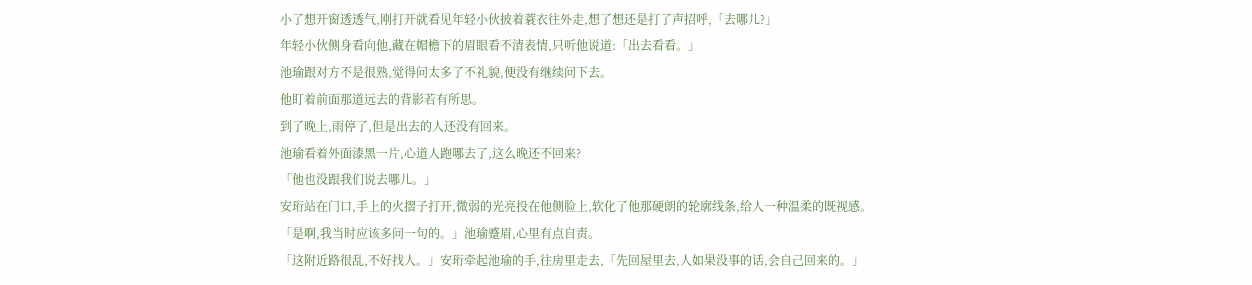小了想开窗透透气,刚打开就看见年轻小伙披着蓑衣往外走,想了想还是打了声招呼,「去哪儿?」
年轻小伙侧身看向他,藏在帽檐下的眉眼看不清表情,只听他说道:「出去看看。」
池瑜跟对方不是很熟,觉得问太多了不礼貌,便没有继续问下去。
他盯着前面那道远去的背影若有所思。
到了晚上,雨停了,但是出去的人还没有回来。
池瑜看着外面漆黑一片,心道人跑哪去了,这么晚还不回来?
「他也没跟我们说去哪儿。」
安珩站在门口,手上的火摺子打开,微弱的光亮投在他侧脸上,软化了他那硬朗的轮廓线条,给人一种温柔的既视感。
「是啊,我当时应该多问一句的。」池瑜蹙眉,心里有点自责。
「这附近路很乱,不好找人。」安珩牵起池瑜的手,往房里走去,「先回屋里去,人如果没事的话,会自己回来的。」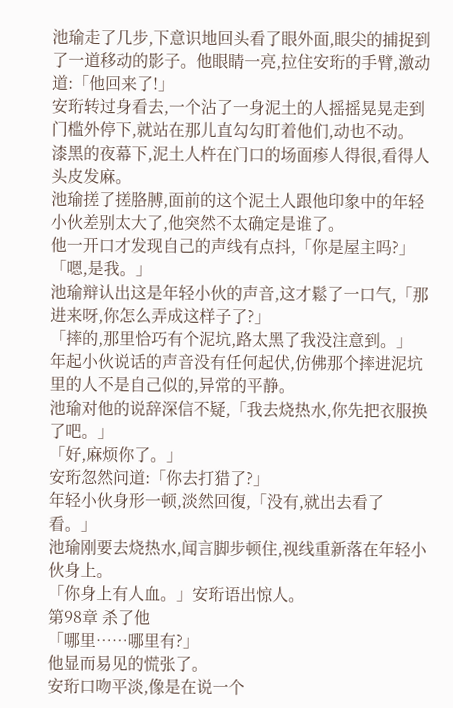池瑜走了几步,下意识地回头看了眼外面,眼尖的捕捉到了一道移动的影子。他眼睛一亮,拉住安珩的手臂,激动道:「他回来了!」
安珩转过身看去,一个沾了一身泥土的人摇摇晃晃走到门槛外停下,就站在那儿直勾勾盯着他们,动也不动。
漆黑的夜幕下,泥土人杵在门口的场面瘆人得很,看得人头皮发麻。
池瑜搓了搓胳膊,面前的这个泥土人跟他印象中的年轻小伙差别太大了,他突然不太确定是谁了。
他一开口才发现自己的声线有点抖,「你是屋主吗?」
「嗯,是我。」
池瑜辩认出这是年轻小伙的声音,这才鬆了一口气,「那进来呀,你怎么弄成这样子了?」
「摔的,那里恰巧有个泥坑,路太黑了我没注意到。」
年起小伙说话的声音没有任何起伏,仿佛那个摔进泥坑里的人不是自己似的,异常的平静。
池瑜对他的说辞深信不疑,「我去烧热水,你先把衣服换了吧。」
「好,麻烦你了。」
安珩忽然问道:「你去打猎了?」
年轻小伙身形一顿,淡然回復,「没有,就出去看了看。」
池瑜刚要去烧热水,闻言脚步顿住,视线重新落在年轻小伙身上。
「你身上有人血。」安珩语出惊人。
第98章 杀了他
「哪里……哪里有?」
他显而易见的慌张了。
安珩口吻平淡,像是在说一个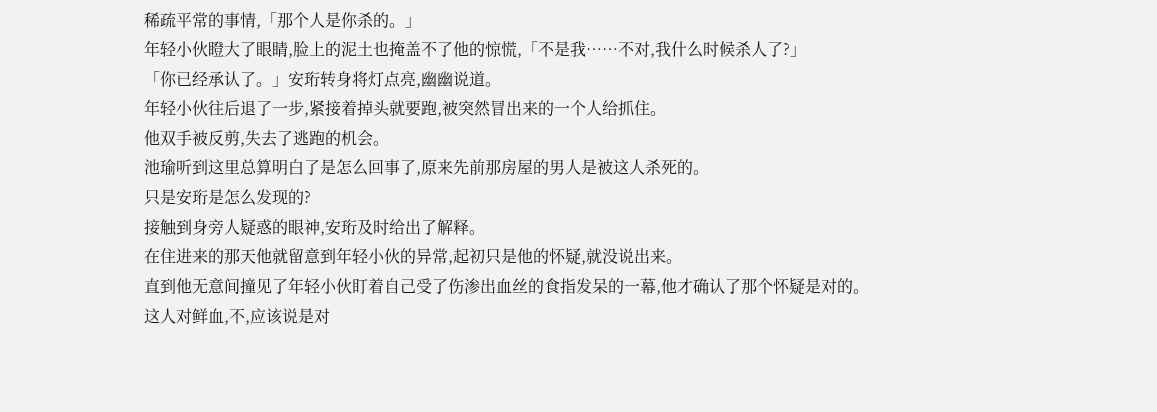稀疏平常的事情,「那个人是你杀的。」
年轻小伙瞪大了眼睛,脸上的泥土也掩盖不了他的惊慌,「不是我……不对,我什么时候杀人了?」
「你已经承认了。」安珩转身将灯点亮,幽幽说道。
年轻小伙往后退了一步,紧接着掉头就要跑,被突然冒出来的一个人给抓住。
他双手被反剪,失去了逃跑的机会。
池瑜听到这里总算明白了是怎么回事了,原来先前那房屋的男人是被这人杀死的。
只是安珩是怎么发现的?
接触到身旁人疑惑的眼神,安珩及时给出了解释。
在住进来的那天他就留意到年轻小伙的异常,起初只是他的怀疑,就没说出来。
直到他无意间撞见了年轻小伙盯着自己受了伤渗出血丝的食指发呆的一幕,他才确认了那个怀疑是对的。
这人对鲜血,不,应该说是对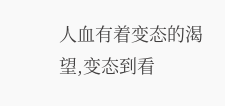人血有着变态的渴望,变态到看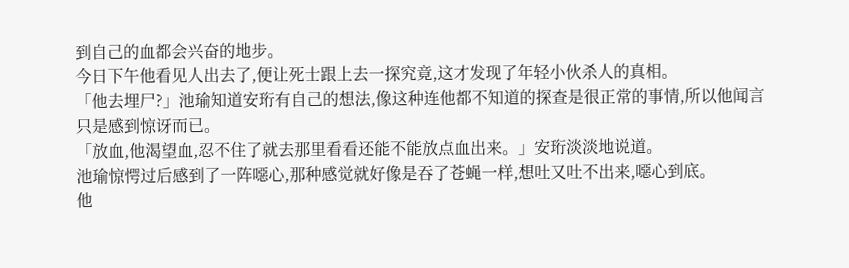到自己的血都会兴奋的地步。
今日下午他看见人出去了,便让死士跟上去一探究竟,这才发现了年轻小伙杀人的真相。
「他去埋尸?」池瑜知道安珩有自己的想法,像这种连他都不知道的探查是很正常的事情,所以他闻言只是感到惊讶而已。
「放血,他渴望血,忍不住了就去那里看看还能不能放点血出来。」安珩淡淡地说道。
池瑜惊愕过后感到了一阵噁心,那种感觉就好像是吞了苍蝇一样,想吐又吐不出来,噁心到底。
他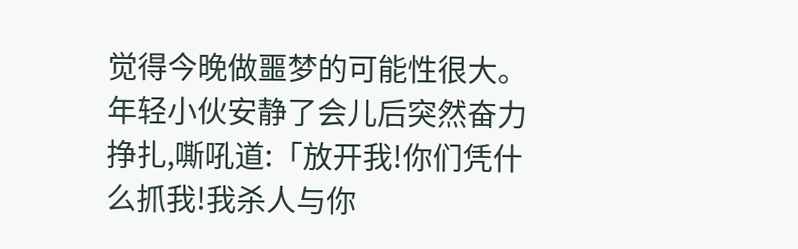觉得今晚做噩梦的可能性很大。
年轻小伙安静了会儿后突然奋力挣扎,嘶吼道:「放开我!你们凭什么抓我!我杀人与你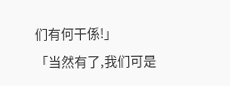们有何干係!」
「当然有了,我们可是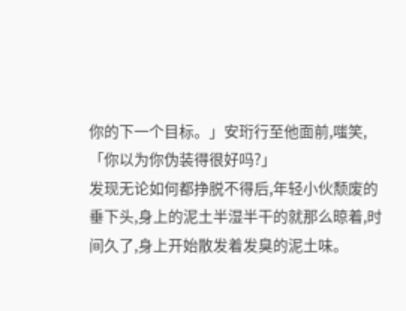你的下一个目标。」安珩行至他面前,嗤笑,「你以为你伪装得很好吗?」
发现无论如何都挣脱不得后,年轻小伙颓废的垂下头,身上的泥土半湿半干的就那么晾着,时间久了,身上开始散发着发臭的泥土味。